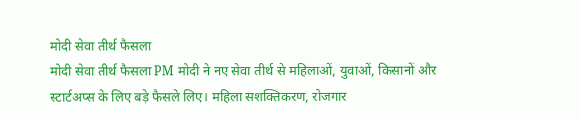मोदी सेवा तीर्थ फैसला
मोदी सेवा तीर्थ फैसला PM मोदी ने नए सेवा तीर्थ से महिलाओं, युवाओं, किसानों और स्टार्टअप्स के लिए बड़े फैसले लिए। महिला सशक्तिकरण, रोजगार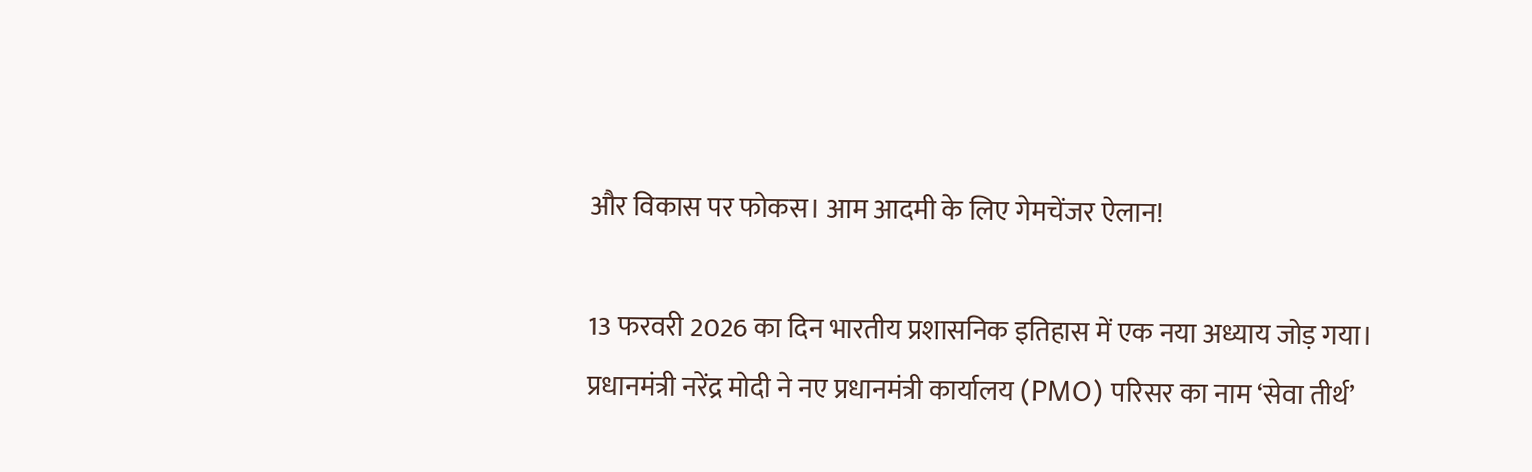और विकास पर फोकस। आम आदमी के लिए गेमचेंजर ऐलान!

13 फरवरी 2026 का दिन भारतीय प्रशासनिक इतिहास में एक नया अध्याय जोड़ गया। प्रधानमंत्री नरेंद्र मोदी ने नए प्रधानमंत्री कार्यालय (PMO) परिसर का नाम ‘सेवा तीर्थ’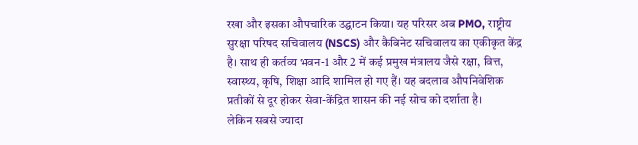रखा और इसका औपचारिक उद्घाटन किया। यह परिसर अब PMO, राष्ट्रीय सुरक्षा परिषद सचिवालय (NSCS) और कैबिनेट सचिवालय का एकीकृत केंद्र है। साथ ही कर्तव्य भवन-1 और 2 में कई प्रमुख मंत्रालय जैसे रक्षा, वित्त, स्वास्थ्य, कृषि, शिक्षा आदि शामिल हो गए हैं। यह बदलाव औपनिवेशिक प्रतीकों से दूर होकर सेवा-केंद्रित शासन की नई सोच को दर्शाता है।
लेकिन सबसे ज्यादा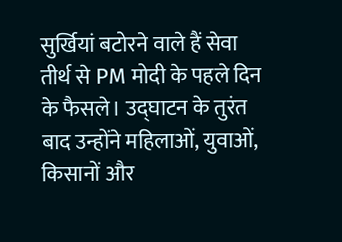सुर्खियां बटोरने वाले हैं सेवा तीर्थ से PM मोदी के पहले दिन के फैसले। उद्घाटन के तुरंत बाद उन्होंने महिलाओं, युवाओं, किसानों और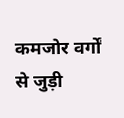कमजोर वर्गों से जुड़ी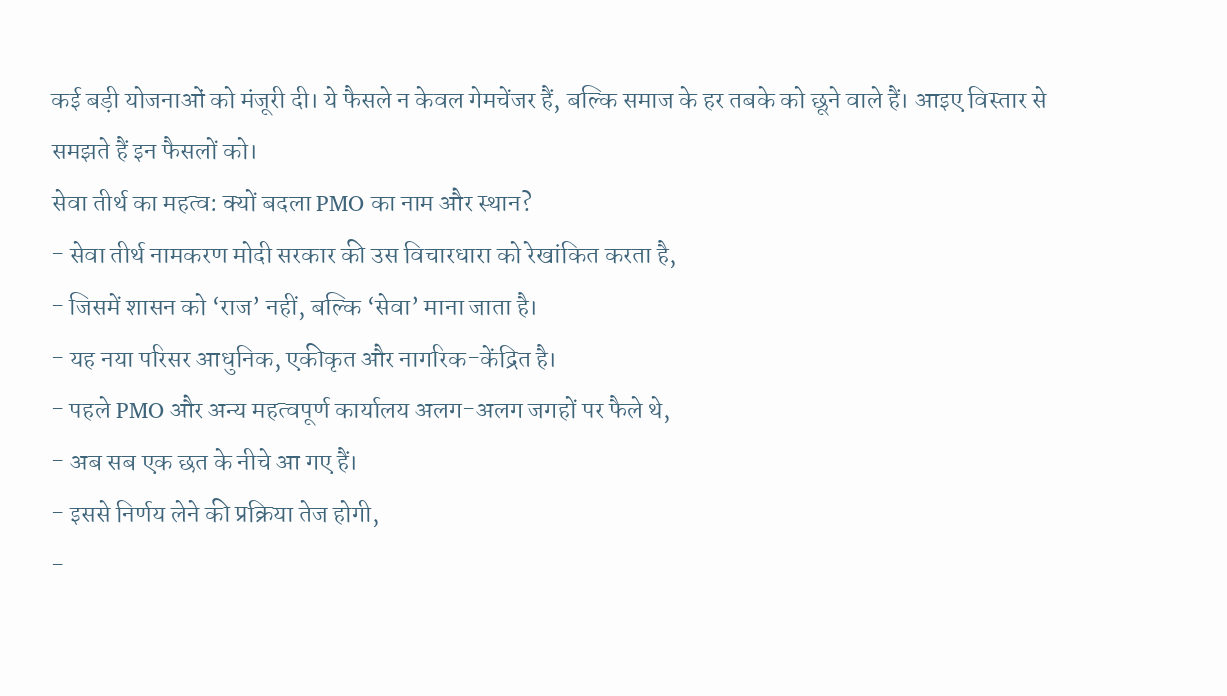कई बड़ी योजनाओं को मंजूरी दी। ये फैसले न केवल गेमचेंजर हैं, बल्कि समाज के हर तबके को छूने वाले हैं। आइए विस्तार से समझते हैं इन फैसलों को।
सेवा तीर्थ का महत्व: क्यों बदला PMO का नाम और स्थान?
- सेवा तीर्थ नामकरण मोदी सरकार की उस विचारधारा को रेखांकित करता है,
- जिसमें शासन को ‘राज’ नहीं, बल्कि ‘सेवा’ माना जाता है।
- यह नया परिसर आधुनिक, एकीकृत और नागरिक-केंद्रित है।
- पहले PMO और अन्य महत्वपूर्ण कार्यालय अलग-अलग जगहों पर फैले थे,
- अब सब एक छत के नीचे आ गए हैं।
- इससे निर्णय लेने की प्रक्रिया तेज होगी,
-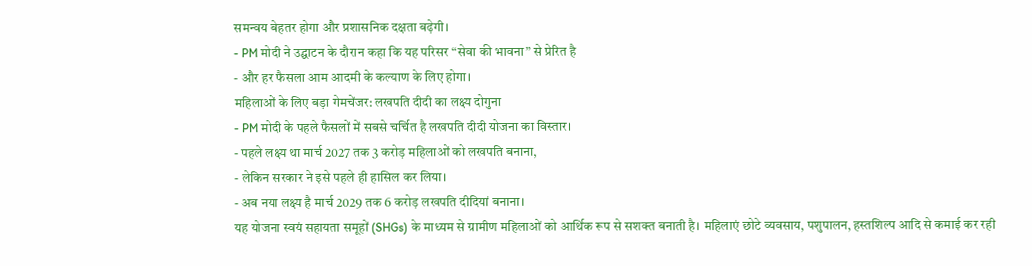समन्वय बेहतर होगा और प्रशासनिक दक्षता बढ़ेगी।
- PM मोदी ने उद्घाटन के दौरान कहा कि यह परिसर “सेवा की भावना” से प्रेरित है
- और हर फैसला आम आदमी के कल्याण के लिए होगा।
महिलाओं के लिए बड़ा गेमचेंजर: लखपति दीदी का लक्ष्य दोगुना
- PM मोदी के पहले फैसलों में सबसे चर्चित है लखपति दीदी योजना का विस्तार।
- पहले लक्ष्य था मार्च 2027 तक 3 करोड़ महिलाओं को लखपति बनाना,
- लेकिन सरकार ने इसे पहले ही हासिल कर लिया।
- अब नया लक्ष्य है मार्च 2029 तक 6 करोड़ लखपति दीदियां बनाना।
यह योजना स्वयं सहायता समूहों (SHGs) के माध्यम से ग्रामीण महिलाओं को आर्थिक रूप से सशक्त बनाती है। महिलाएं छोटे व्यवसाय, पशुपालन, हस्तशिल्प आदि से कमाई कर रही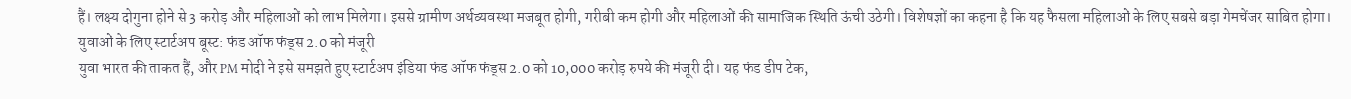हैं। लक्ष्य दोगुना होने से 3 करोड़ और महिलाओं को लाभ मिलेगा। इससे ग्रामीण अर्थव्यवस्था मजबूत होगी, गरीबी कम होगी और महिलाओं की सामाजिक स्थिति ऊंची उठेगी। विशेषज्ञों का कहना है कि यह फैसला महिलाओं के लिए सबसे बड़ा गेमचेंजर साबित होगा।
युवाओं के लिए स्टार्टअप बूस्ट: फंड ऑफ फंड्स 2.0 को मंजूरी
युवा भारत की ताकत हैं, और PM मोदी ने इसे समझते हुए स्टार्टअप इंडिया फंड ऑफ फंड्स 2.0 को 10,000 करोड़ रुपये की मंजूरी दी। यह फंड डीप टेक,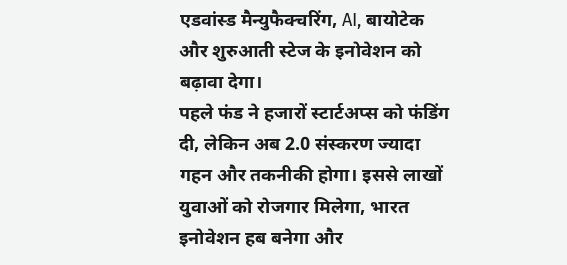एडवांस्ड मैन्युफैक्चरिंग, AI, बायोटेक और शुरुआती स्टेज के इनोवेशन को बढ़ावा देगा।
पहले फंड ने हजारों स्टार्टअप्स को फंडिंग दी, लेकिन अब 2.0 संस्करण ज्यादा गहन और तकनीकी होगा। इससे लाखों युवाओं को रोजगार मिलेगा, भारत इनोवेशन हब बनेगा और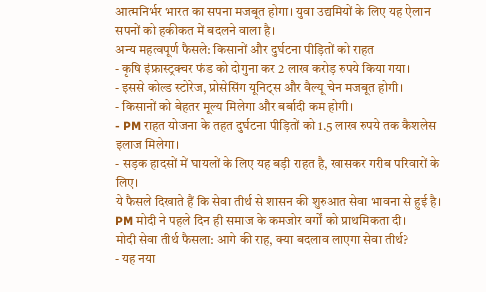आत्मनिर्भर भारत का सपना मजबूत होगा। युवा उद्यमियों के लिए यह ऐलान सपनों को हकीकत में बदलने वाला है।
अन्य महत्वपूर्ण फैसले: किसानों और दुर्घटना पीड़ितों को राहत
- कृषि इंफ्रास्ट्रक्चर फंड को दोगुना कर 2 लाख करोड़ रुपये किया गया।
- इससे कोल्ड स्टोरेज, प्रोसेसिंग यूनिट्स और वैल्यू चेन मजबूत होगी।
- किसानों को बेहतर मूल्य मिलेगा और बर्बादी कम होगी।
- PM राहत योजना के तहत दुर्घटना पीड़ितों को 1.5 लाख रुपये तक कैशलेस इलाज मिलेगा।
- सड़क हादसों में घायलों के लिए यह बड़ी राहत है, खासकर गरीब परिवारों के लिए।
ये फैसले दिखाते हैं कि सेवा तीर्थ से शासन की शुरुआत सेवा भावना से हुई है। PM मोदी ने पहले दिन ही समाज के कमजोर वर्गों को प्राथमिकता दी।
मोदी सेवा तीर्थ फैसला: आगे की राह, क्या बदलाव लाएगा सेवा तीर्थ?
- यह नया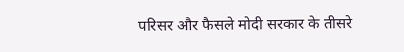परिसर और फैसले मोदी सरकार के तीसरे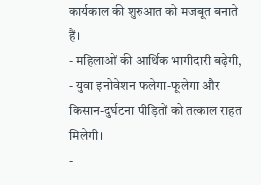कार्यकाल की शुरुआत को मजबूत बनाते हैं।
- महिलाओं की आर्थिक भागीदारी बढ़ेगी,
- युवा इनोवेशन फलेगा-फूलेगा और किसान-दुर्घटना पीड़ितों को तत्काल राहत मिलेगी।
-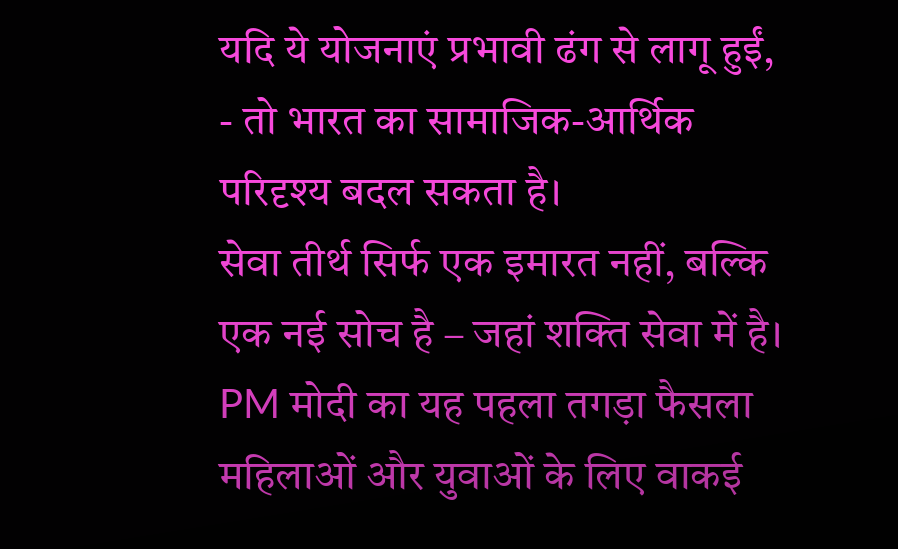यदि ये योजनाएं प्रभावी ढंग से लागू हुईं,
- तो भारत का सामाजिक-आर्थिक परिदृश्य बदल सकता है।
सेवा तीर्थ सिर्फ एक इमारत नहीं, बल्कि एक नई सोच है – जहां शक्ति सेवा में है। PM मोदी का यह पहला तगड़ा फैसला महिलाओं और युवाओं के लिए वाकई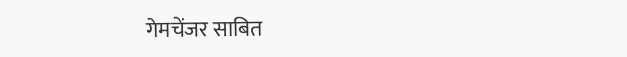गेमचेंजर साबित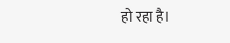हो रहा है।